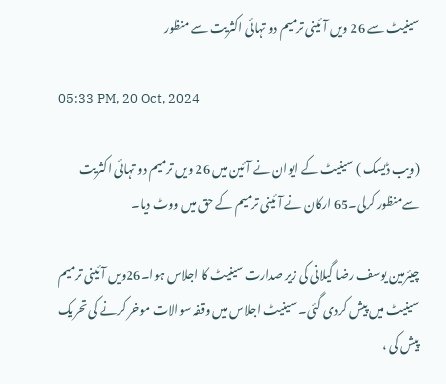سینیٹ سے 26 ویں آئینی ترمیم دو تہائی اکثریت سے منظور

05:33 PM, 20 Oct, 2024

(ویب ڈیسک ) سینیٹ کے ایوان نے آئین میں 26 ویں ترمیم دو تہائی اکثریت سےمنظور کرلی۔65 ارکان نے آئینی ترمیم کے حق میں ووٹ دیا۔

چیئرمین یوسف رضا گیلانی کی زیر صدارت سینیٹ کا اجلاس ہوا۔26ویں آئینی ترمیم سینیٹ میں پیش کردی گئی۔ سینیٹ اجلاس میں وقفہ سوالات موخر کرنے کی تحریک پیش کی ،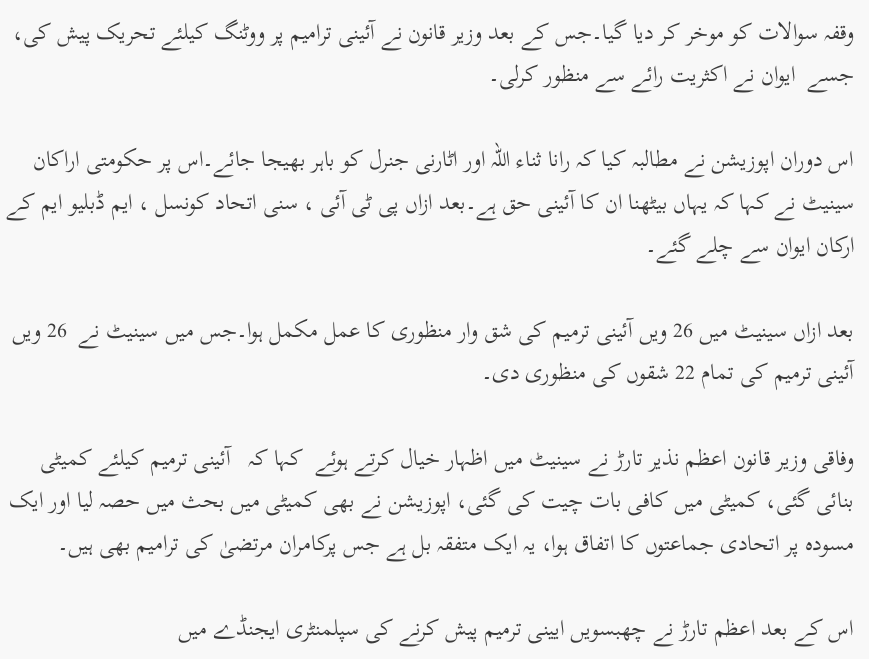وقفہ سوالات کو موخر کر دیا گیا۔جس کے بعد وزیر قانون نے آئینی ترامیم پر ووٹنگ کیلئے تحریک پیش کی، جسے  ایوان نے اکثریت رائے سے منظور کرلی۔

اس دوران اپوزیشن نے مطالبہ کیا کہ رانا ثناء اللہ اور اٹارنی جنرل کو باہر بھیجا جائے۔اس پر حکومتی اراکان سینیٹ نے کہا کہ یہاں بیٹھنا ان کا آئینی حق ہے۔بعد ازاں پی ٹی آئی ، سنی اتحاد کونسل ، ایم ڈبلیو ایم کے ارکان ایوان سے چلے گئے۔

بعد ازاں سینیٹ میں 26 ویں آئینی ترمیم کی شق وار منظوری کا عمل مکمل ہوا۔جس میں سینیٹ نے  26 ویں آئینی ترمیم کی تمام 22 شقوں کی منظوری دی۔

وفاقی وزیر قانون اعظم نذیر تارڑ نے سینیٹ میں اظہار خیال کرتے ہوئے  کہا کہ   آئینی ترمیم کیلئے کمیٹی بنائی گئی، کمیٹی میں کافی بات چیت کی گئی، اپوزیشن نے بھی کمیٹی میں بحث میں حصہ لیا اور ایک مسودہ پر اتحادی جماعتوں کا اتفاق ہوا، یہ ایک متفقہ بل ہے جس پرکامران مرتضیٰ کی ترامیم بھی ہیں۔

اس کے بعد اعظم تارڑ نے چھبسویں ایینی ترمیم پیش کرنے کی سپلمنٹری ایجنڈے میں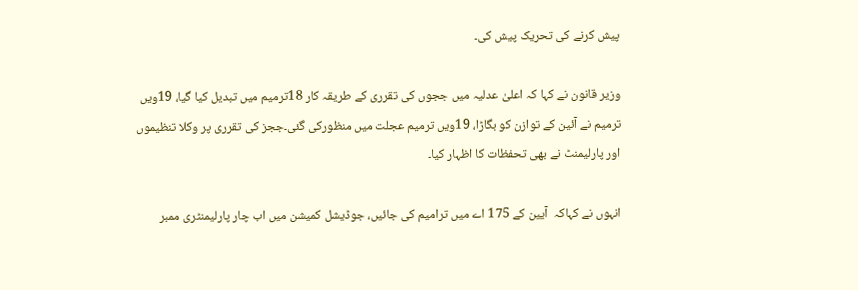پیش کرنے کی تحریک پیش کی۔

وزیر قانون نے کہا کہ اعلیٰ عدلیہ میں ججوں کی تقرری کے طریقہ کار 18ترمیم میں تبدیل کیا گیا، 19ویں ترمیم نے آئین کے توازن کو بگاڑا، 19ویں ترمیم عجلت میں منظورکی گئی۔ججز کی تقرری پر وکلا تنظیموں اور پارلیمنٹ نے بھی تحفظات کا اظہار کیا۔

انہوں نے کہاکہ  آیین کے 175 اے میں ترامیم کی جائیں، جوڈیشل کمیشن میں اب چار پارلیمنٹری ممبر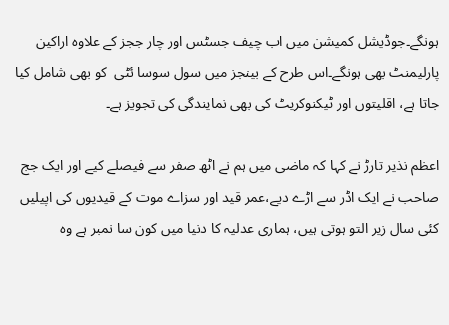ہونگے۔جوڈیشل کمیشن میں اب چیف جسٹس اور چار ججز کے علاوہ اراکین پارلیمنٹ بھی ہونگے۔اس طرح کے بینجز میں سول سوسا ئٹی  کو بھی شامل کیا جاتا ہے، اقلیتوں اور ٹیکنوکریٹ کی بھی نمایندگی کی تجویز ہے۔

اعظم نذیر تارڑ نے کہا کہ ماضی میں ہم نے اٹھ صفر سے فیصلے کیے اور ایک جج صاحب نے ایک اڈر سے اڑے دیے،عمر قید اور سزاے موت کے قیدیوں کی اپیلیں کئی سال زیر التو ہوتی ہیں، ہماری عدلیہ کا دنیا میں کون سا نمبر ہے وہ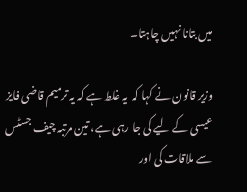میں بتانا نہیں چاہتا۔

وزیر قانون نے کہا کہ  یہ غلط ہے کہ یہ ترمیم قاضی فایز عیسی کے لیے کی جا رہی ہے، تین مرتبہ چیف جسٹس سے ملاقات کی اور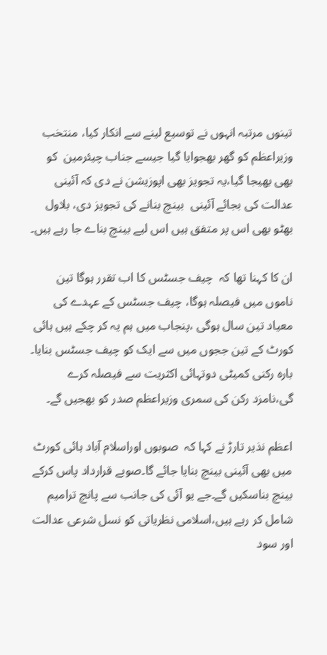تینوں مرتبہ انہوں نے توسیع لینے سے انکار کیا، منتخب وزیراعظم کو گھر بھجوایا گیا جیسے جناب چیئرمین  کو بھی بھیجا گیا،یہ تجویز بھی اپوزیشن نے دی کہ آئینی عدالت کی بجائے آئینی  بینچ بنانے کی تجویز دی، بلاول بھٹو بھی اس پر متفق ہیں اس لیے بینچ بناے جا رہے ہیں۔

ان کا کہنا تھا کہ  چیف جسٹس کا اب تقرر ہوگا تین ناموں میں فیصلہ ہوگا، چیف جسٹس کے عہدے کی معیاد تین سال ہوگی ،پنجاب میں ہم یہ کر چکے ہیں ہائی کورٹ کے تین ججوں میں سے ایک کو چیف جسٹس بنایا۔ بارہ رکنی کمیٹی دوتہائی اکثریت سے فیصلہ کرے گی،نامزد رکن کی سمری وزیراعظم صدر کو بھجیں گے۔

اعظم نذیر تارڑ نے کہا کہ  صوبوں اوراسلام آباد ہائی کورٹ میں بھی آئینی بینچ بنایا جائے گا۔صوبے قرارداد پاس کرکے بینچ بناسکیں گے۔جے یو آئی کی جانب سے پانچ ترامیم شامل کر رہے ہیں،اسلامی نظریاتی کو نسل شرعی عدالت اور سود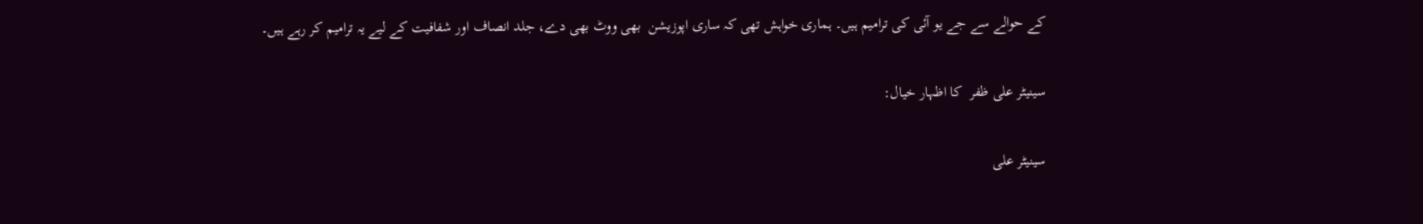کے حوالے سے جے یو آئی کی ترامیم ہیں۔ ہماری خواہش تھی کہ ساری اپوزیشن  بھی ووٹ بھی دے، جلد انصاف اور شفافیت کے لیے یہ ترامیم کر رہے ہیں۔

سینیٹر علی ظفر  کا اظہار خیال:

سینیٹر علی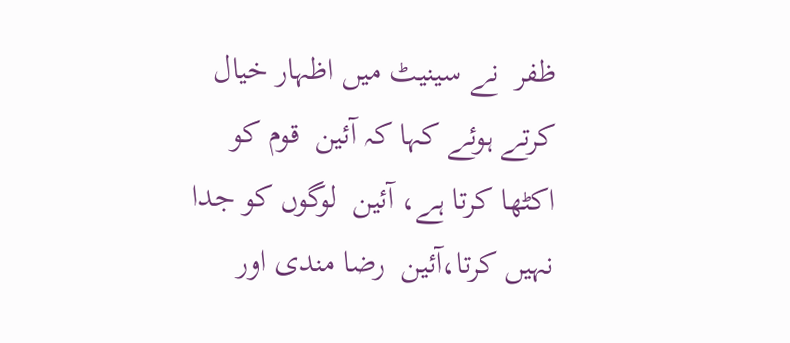ظفر  نے سینیٹ میں اظہار خیال کرتے ہوئے کہا کہ آئین  قوم کو اکٹھا کرتا ہے، آئین  لوگوں کو جدا نہیں کرتا،آئین  رضا مندی اور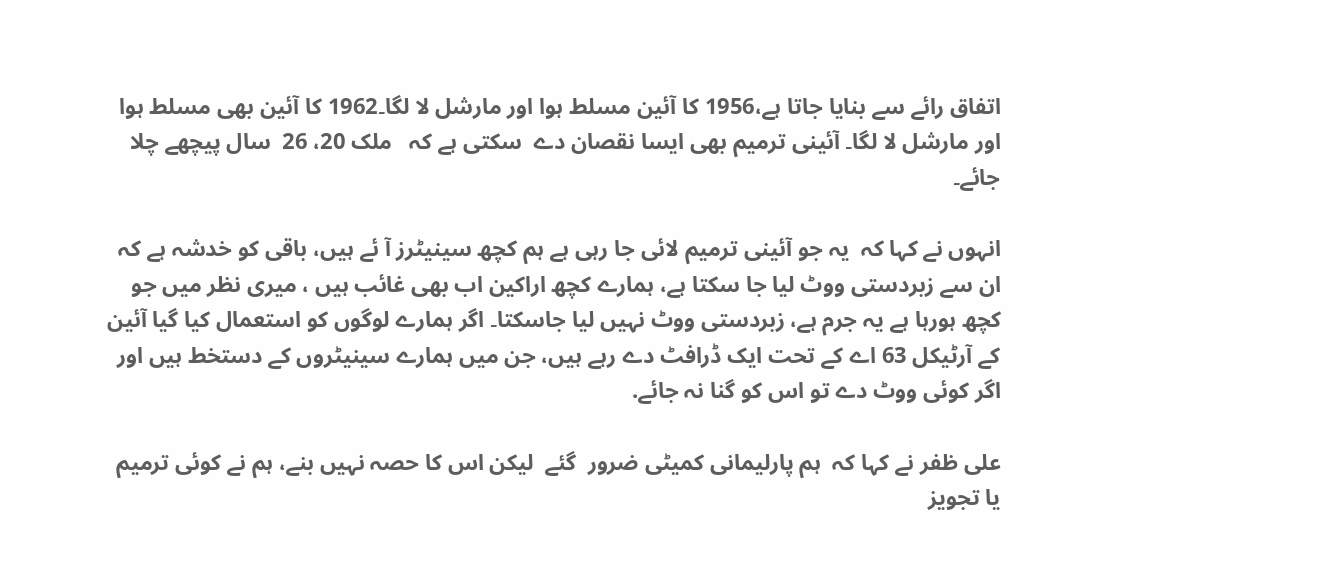اتفاق رائے سے بنایا جاتا ہے،1956 کا آئین مسلط ہوا اور مارشل لا لگا۔1962 کا آئین بھی مسلط ہوا اور مارشل لا لگا۔ آئینی ترمیم بھی ایسا نقصان دے  سکتی ہے کہ   ملک 20، 26  سال پیچھے چلا جائے۔

انہوں نے کہا کہ  یہ جو آئینی ترمیم لائی جا رہی ہے ہم کچھ سینیٹرز آ ئے ہیں، باقی کو خدشہ ہے کہ ان سے زبردستی ووٹ لیا جا سکتا ہے، ہمارے کچھ اراکین اب بھی غائب ہیں ، میری نظر میں جو کچھ ہورہا ہے یہ جرم ہے، زبردستی ووٹ نہیں لیا جاسکتا۔ اگر ہمارے لوگوں کو استعمال کیا گیا آئین کے آرٹیکل 63 اے کے تحت ایک ڈرافٹ دے رہے ہیں، جن میں ہمارے سینیٹروں کے دستخط ہیں اور اگر کوئی ووٹ دے تو اس کو گنا نہ جائے.

علی ظفر نے کہا کہ  ہم پارلیمانی کمیٹی ضرور  گئے  لیکن اس کا حصہ نہیں بنے، ہم نے کوئی ترمیم یا تجویز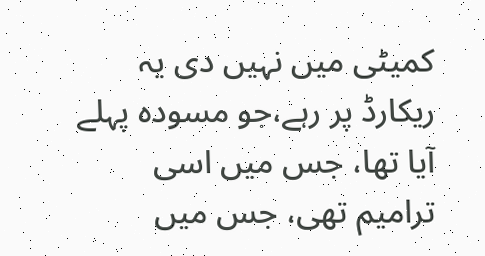کمیٹی میں نہیں دی یہ ریکارڈ پر رہے،جو مسودہ پہلے آیا تھا، جس میں اسی ترامیم تھی، جس میں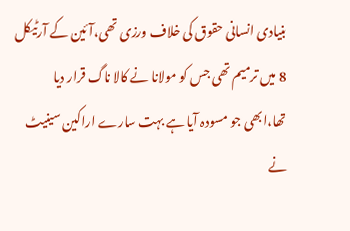بنیادی انسانی حقوق کی خلاف ورزی تھی،آئین کے آرٹیکل 8 میں ترمیم تھی جس کو مولانا نے کالا ناگ قرار دیا تھا،ابھی جو مسودہ آیا ہے بہت سارے اراکین سینیٹ نے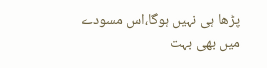پڑھا ہی نہیں ہوگا،اس مسودے میں بھی بہت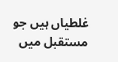غلطیاں ہیں جو مستقبل میں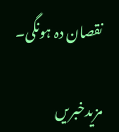نقصان دہ ہونگی۔

مزیدخبریں